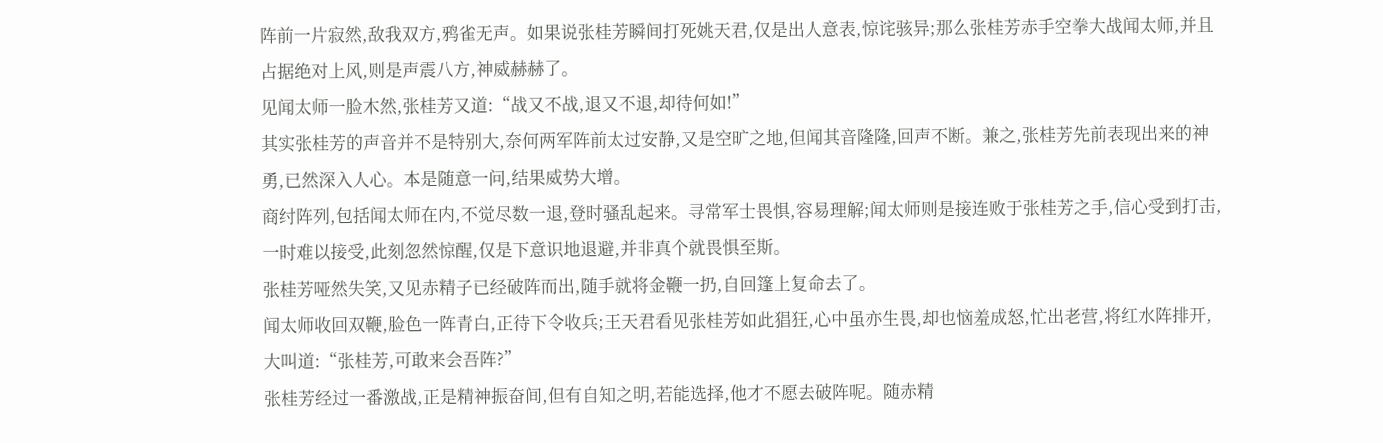阵前一片寂然,敌我双方,鸦雀无声。如果说张桂芳瞬间打死姚天君,仅是出人意表,惊诧骇异;那么张桂芳赤手空拳大战闻太师,并且占据绝对上风,则是声震八方,神威赫赫了。
见闻太师一脸木然,张桂芳又道:“战又不战,退又不退,却待何如!”
其实张桂芳的声音并不是特别大,奈何两军阵前太过安静,又是空旷之地,但闻其音隆隆,回声不断。兼之,张桂芳先前表现出来的神勇,已然深入人心。本是随意一问,结果威势大增。
商纣阵列,包括闻太师在内,不觉尽数一退,登时骚乱起来。寻常军士畏惧,容易理解;闻太师则是接连败于张桂芳之手,信心受到打击,一时难以接受,此刻忽然惊醒,仅是下意识地退避,并非真个就畏惧至斯。
张桂芳哑然失笑,又见赤精子已经破阵而出,随手就将金鞭一扔,自回篷上复命去了。
闻太师收回双鞭,脸色一阵青白,正待下令收兵;王天君看见张桂芳如此猖狂,心中虽亦生畏,却也恼羞成怒,忙出老营,将红水阵排开,大叫道:“张桂芳,可敢来会吾阵?”
张桂芳经过一番激战,正是精神振奋间,但有自知之明,若能选择,他才不愿去破阵呢。随赤精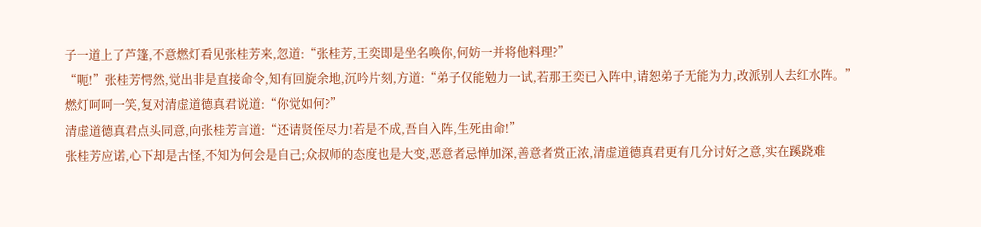子一道上了芦篷,不意燃灯看见张桂芳来,忽道:“张桂芳,王奕即是坐名唤你,何妨一并将他料理?”
“呃!”张桂芳愕然,觉出非是直接命令,知有回旋余地,沉吟片刻,方道:“弟子仅能勉力一试,若那王奕已入阵中,请恕弟子无能为力,改派别人去红水阵。”
燃灯呵呵一笑,复对清虚道德真君说道:“你觉如何?”
清虚道德真君点头同意,向张桂芳言道:“还请贤侄尽力!若是不成,吾自入阵,生死由命!”
张桂芳应诺,心下却是古怪,不知为何会是自己;众叔师的态度也是大变,恶意者忌惮加深,善意者赏正浓,清虚道德真君更有几分讨好之意,实在蹊跷难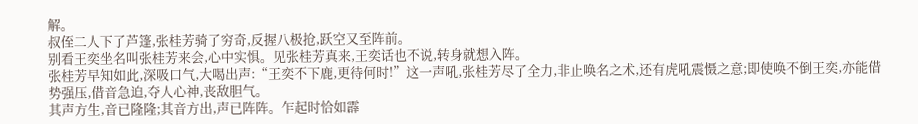解。
叔侄二人下了芦篷,张桂芳骑了穷奇,反握八极抢,跃空又至阵前。
别看王奕坐名叫张桂芳来会,心中实惧。见张桂芳真来,王奕话也不说,转身就想入阵。
张桂芳早知如此,深吸口气,大喝出声:“王奕不下鹿,更待何时!”这一声吼,张桂芳尽了全力,非止唤名之术,还有虎吼震慑之意;即使唤不倒王奕,亦能借势强压,借音急迫,夺人心神,丧敌胆气。
其声方生,音已隆隆;其音方出,声已阵阵。乍起时恰如霹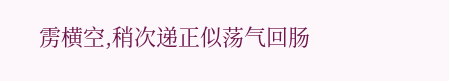雳横空,稍次递正似荡气回肠